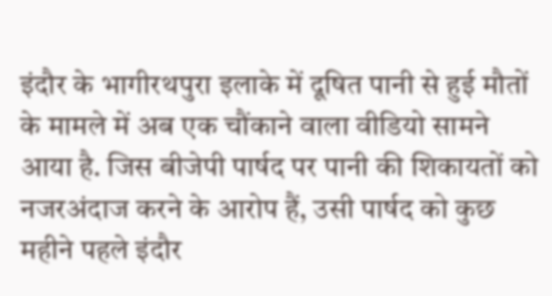इंदौर के भागीरथपुरा इलाके में दूषित पानी से हुई मौतों के मामले में अब एक चौंकाने वाला वीडियो सामने आया है. जिस बीजेपी पार्षद पर पानी की शिकायतों को नजरअंदाज करने के आरोप हैं, उसी पार्षद को कुछ महीने पहले इंदौर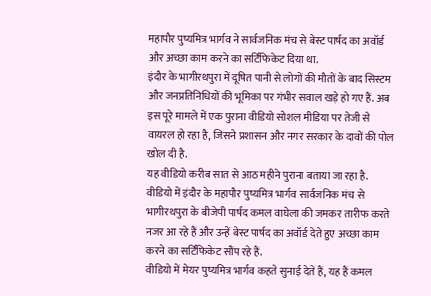महापौर पुष्यमित्र भार्गव ने सार्वजनिक मंच से बेस्ट पार्षद का अवॉर्ड और अच्छा काम करने का सर्टिफिकेट दिया था.
इंदौर के भागीरथपुरा में दूषित पानी से लोगों की मौतों के बाद सिस्टम और जनप्रतिनिधियों की भूमिका पर गंभीर सवाल खड़े हो गए हैं. अब इस पूरे मामले में एक पुराना वीडियो सोशल मीडिया पर तेजी से वायरल हो रहा है, जिसने प्रशासन और नगर सरकार के दावों की पोल खोल दी है.
यह वीडियो करीब सात से आठ महीने पुराना बताया जा रहा है. वीडियो में इंदौर के महापौर पुष्यमित्र भार्गव सार्वजनिक मंच से भागीरथपुरा के बीजेपी पार्षद कमल वाघेला की जमकर तारीफ करते नजर आ रहे हैं और उन्हें बेस्ट पार्षद का अवॉर्ड देते हुए अच्छा काम करने का सर्टिफिकेट सौंप रहे हैं.
वीडियो में मेयर पुष्यमित्र भार्गव कहते सुनाई देते हैं, यह हैं कमल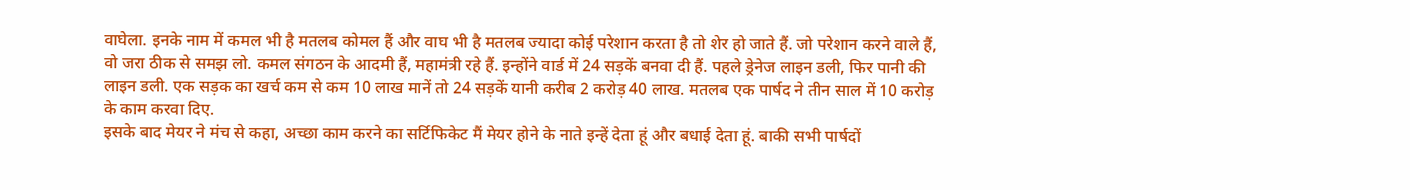वाघेला. इनके नाम में कमल भी है मतलब कोमल हैं और वाघ भी है मतलब ज्यादा कोई परेशान करता है तो शेर हो जाते हैं. जो परेशान करने वाले हैं, वो जरा ठीक से समझ लो. कमल संगठन के आदमी हैं, महामंत्री रहे हैं. इन्होंने वार्ड में 24 सड़कें बनवा दी हैं. पहले ड्रेनेज लाइन डली, फिर पानी की लाइन डली. एक सड़क का खर्च कम से कम 10 लाख मानें तो 24 सड़कें यानी करीब 2 करोड़ 40 लाख. मतलब एक पार्षद ने तीन साल में 10 करोड़ के काम करवा दिए.
इसके बाद मेयर ने मंच से कहा, अच्छा काम करने का सर्टिफिकेट मैं मेयर होने के नाते इन्हें देता हूं और बधाई देता हूं. बाकी सभी पार्षदों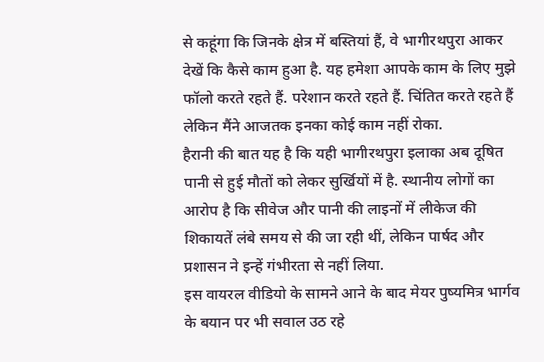से कहूंगा कि जिनके क्षेत्र में बस्तियां हैं, वे भागीरथपुरा आकर देखें कि कैसे काम हुआ है. यह हमेशा आपके काम के लिए मुझे फॉलो करते रहते हैं. परेशान करते रहते हैं. चिंतित करते रहते हैं लेकिन मैंने आजतक इनका कोई काम नहीं रोका.
हैरानी की बात यह है कि यही भागीरथपुरा इलाका अब दूषित पानी से हुई मौतों को लेकर सुर्खियों में है. स्थानीय लोगों का आरोप है कि सीवेज और पानी की लाइनों में लीकेज की शिकायतें लंबे समय से की जा रही थीं, लेकिन पार्षद और प्रशासन ने इन्हें गंभीरता से नहीं लिया.
इस वायरल वीडियो के सामने आने के बाद मेयर पुष्यमित्र भार्गव के बयान पर भी सवाल उठ रहे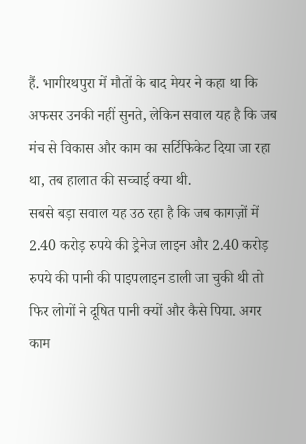हैं. भागीरथपुरा में मौतों के बाद मेयर ने कहा था कि अफसर उनकी नहीं सुनते, लेकिन सवाल यह है कि जब मंच से विकास और काम का सर्टिफिकेट दिया जा रहा था, तब हालात की सच्चाई क्या थी.
सबसे बड़ा सवाल यह उठ रहा है कि जब कागज़ों में 2.40 करोड़ रुपये की ड्रेनेज लाइन और 2.40 करोड़ रुपये की पानी की पाइपलाइन डाली जा चुकी थी तो फिर लोगों ने दूषित पानी क्यों और कैसे पिया. अगर काम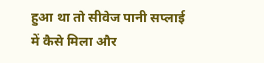हुआ था तो सीवेज पानी सप्लाई में कैसे मिला और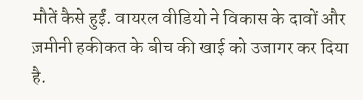मौतें कैसे हुईं. वायरल वीडियो ने विकास के दावों और ज़मीनी हकीकत के बीच की खाई को उजागर कर दिया है.